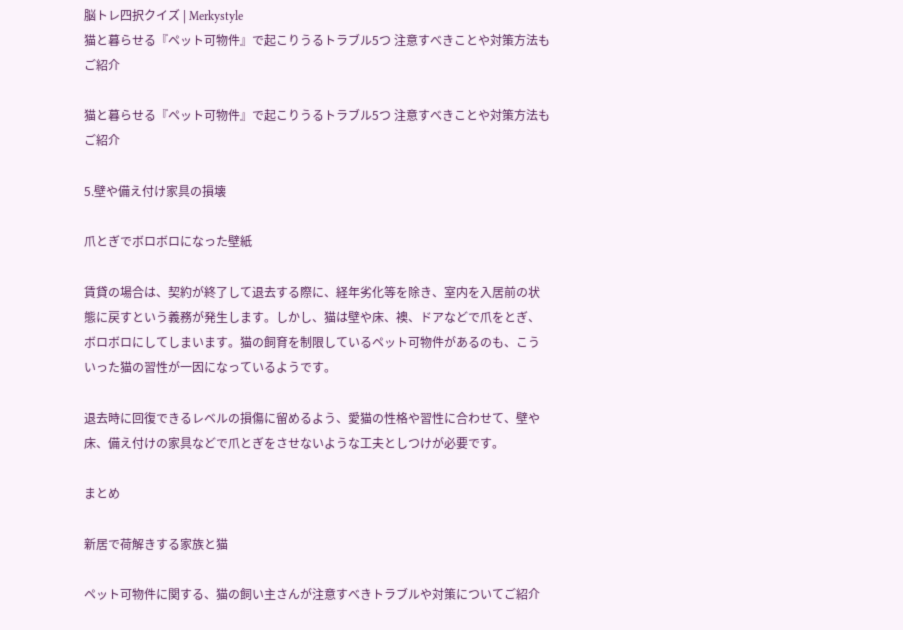脳トレ四択クイズ | Merkystyle
猫と暮らせる『ペット可物件』で起こりうるトラブル5つ 注意すべきことや対策方法もご紹介

猫と暮らせる『ペット可物件』で起こりうるトラブル5つ 注意すべきことや対策方法もご紹介

5.壁や備え付け家具の損壊

爪とぎでボロボロになった壁紙

賃貸の場合は、契約が終了して退去する際に、経年劣化等を除き、室内を入居前の状態に戻すという義務が発生します。しかし、猫は壁や床、襖、ドアなどで爪をとぎ、ボロボロにしてしまいます。猫の飼育を制限しているペット可物件があるのも、こういった猫の習性が一因になっているようです。

退去時に回復できるレベルの損傷に留めるよう、愛猫の性格や習性に合わせて、壁や床、備え付けの家具などで爪とぎをさせないような工夫としつけが必要です。

まとめ

新居で荷解きする家族と猫

ペット可物件に関する、猫の飼い主さんが注意すべきトラブルや対策についてご紹介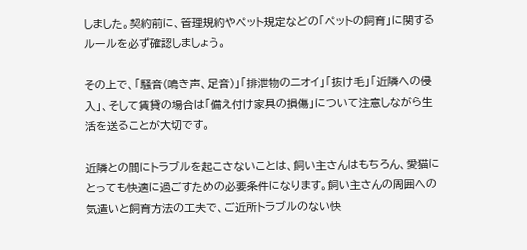しました。契約前に、管理規約やペット規定などの「ペットの飼育」に関するルールを必ず確認しましょう。

その上で、「騒音(鳴き声、足音)」「排泄物のニオイ」「抜け毛」「近隣への侵入」、そして賃貸の場合は「備え付け家具の損傷」について注意しながら生活を送ることが大切です。

近隣との間にトラブルを起こさないことは、飼い主さんはもちろん、愛猫にとっても快適に過ごすための必要条件になります。飼い主さんの周囲への気遣いと飼育方法の工夫で、ご近所トラブルのない快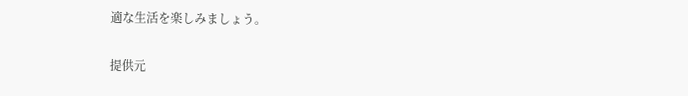適な生活を楽しみましょう。

提供元